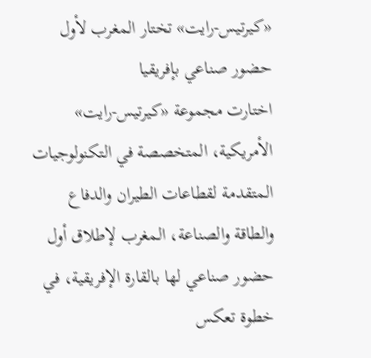«كيرتيس-رايت» تختار المغرب لأول حضور صناعي بإفريقيا
اختارت مجموعة «كيرتيس-رايت» الأمريكية، المتخصصة في التكنولوجيات المتقدمة لقطاعات الطيران والدفاع والطاقة والصناعة، المغرب لإطلاق أول حضور صناعي لها بالقارة الإفريقية، في خطوة تعكس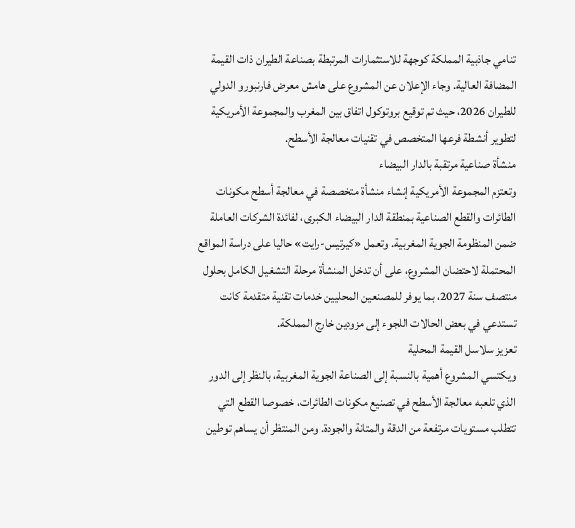تنامي جاذبية المملكة كوجهة للاستثمارات المرتبطة بصناعة الطيران ذات القيمة المضافة العالية. وجاء الإعلان عن المشروع على هامش معرض فارنبورو الدولي للطيران 2026، حيث تم توقيع بروتوكول اتفاق بين المغرب والمجموعة الأمريكية لتطوير أنشطة فرعها المتخصص في تقنيات معالجة الأسطح.
منشأة صناعية مرتقبة بالدار البيضاء
وتعتزم المجموعة الأمريكية إنشاء منشأة متخصصة في معالجة أسطح مكونات الطائرات والقطع الصناعية بمنطقة الدار البيضاء الكبرى، لفائدة الشركات العاملة ضمن المنظومة الجوية المغربية. وتعمل «كيرتيس-رايت» حاليا على دراسة المواقع المحتملة لاحتضان المشروع، على أن تدخل المنشأة مرحلة التشغيل الكامل بحلول منتصف سنة 2027، بما يوفر للمصنعين المحليين خدمات تقنية متقدمة كانت تستدعي في بعض الحالات اللجوء إلى مزودين خارج المملكة.
تعزيز سلاسل القيمة المحلية
ويكتسي المشروع أهمية بالنسبة إلى الصناعة الجوية المغربية، بالنظر إلى الدور الذي تلعبه معالجة الأسطح في تصنيع مكونات الطائرات، خصوصا القطع التي تتطلب مستويات مرتفعة من الدقة والمتانة والجودة. ومن المنتظر أن يساهم توطين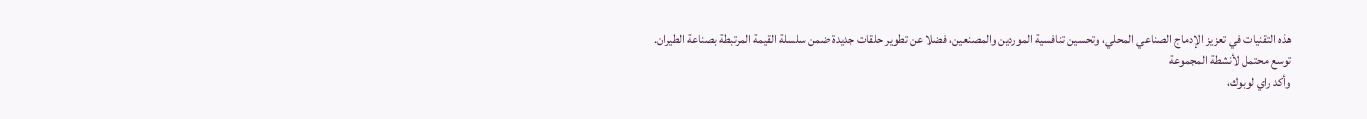هذه التقنيات في تعزيز الإدماج الصناعي المحلي، وتحسين تنافسية الموردين والمصنعين، فضلا عن تطوير حلقات جديدة ضمن سلسلة القيمة المرتبطة بصناعة الطيران.
توسع محتمل لأنشطة المجموعة
وأكد راي لوبوك،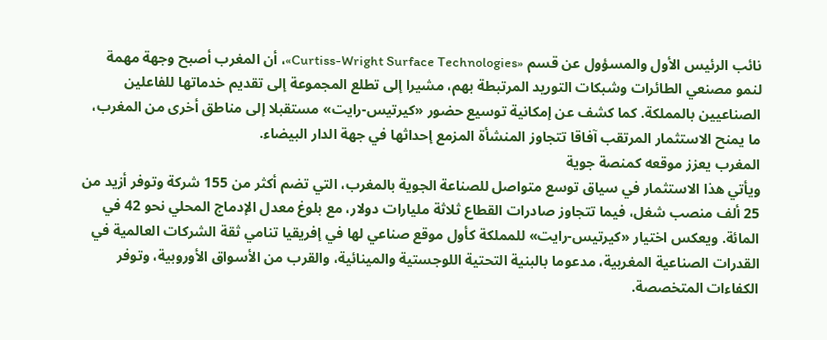نائب الرئيس الأول والمسؤول عن قسم «Curtiss-Wright Surface Technologies»، أن المغرب أصبح وجهة مهمة لنمو مصنعي الطائرات وشبكات التوريد المرتبطة بهم، مشيرا إلى تطلع المجموعة إلى تقديم خدماتها للفاعلين الصناعيين بالمملكة. كما كشف عن إمكانية توسيع حضور «كيرتيس-رايت» مستقبلا إلى مناطق أخرى من المغرب، ما يمنح الاستثمار المرتقب آفاقا تتجاوز المنشأة المزمع إحداثها في جهة الدار البيضاء.
المغرب يعزز موقعه كمنصة جوية
ويأتي هذا الاستثمار في سياق توسع متواصل للصناعة الجوية بالمغرب، التي تضم أكثر من 155 شركة وتوفر أزيد من 25 ألف منصب شغل، فيما تتجاوز صادرات القطاع ثلاثة مليارات دولار، مع بلوغ معدل الإدماج المحلي نحو 42 في المائة. ويعكس اختيار «كيرتيس-رايت» للمملكة كأول موقع صناعي لها في إفريقيا تنامي ثقة الشركات العالمية في القدرات الصناعية المغربية، مدعوما بالبنية التحتية اللوجستية والمينائية، والقرب من الأسواق الأوروبية، وتوفر الكفاءات المتخصصة.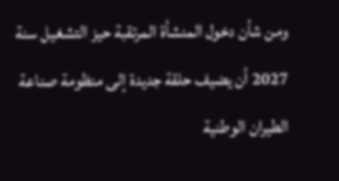ومن شأن دخول المنشأة المرتقبة حيز التشغيل سنة 2027 أن يضيف حلقة جديدة إلى منظومة صناعة الطيران الوطنية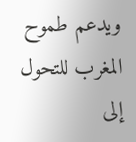ويدعم طموح المغرب للتحول إلى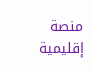منصة إقليمية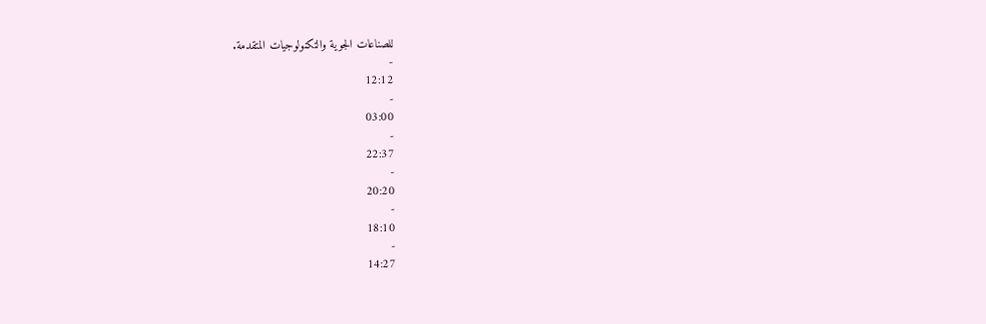للصناعات الجوية والتكنولوجيات المتقدمة.
-
12:12
-
03:00
-
22:37
-
20:20
-
18:10
-
14:27